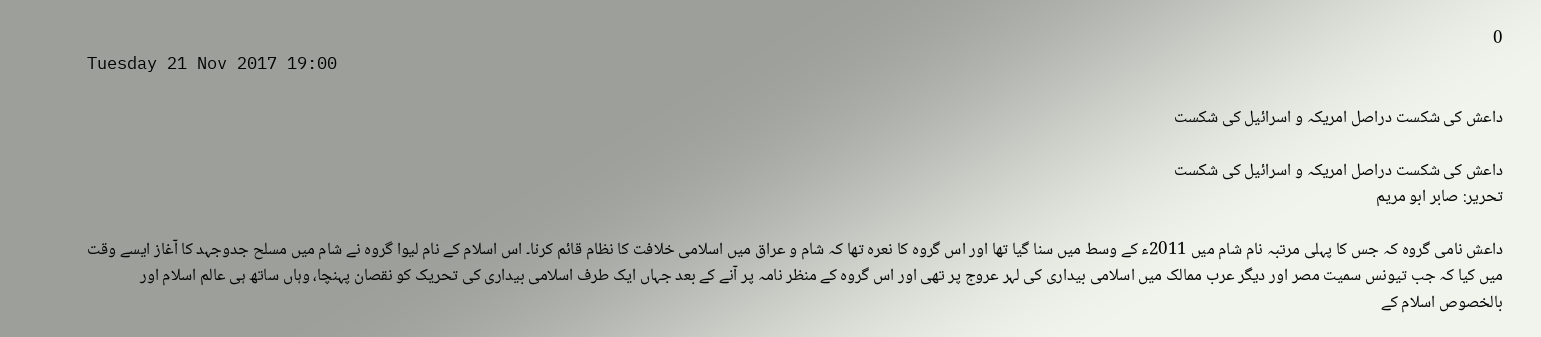0
Tuesday 21 Nov 2017 19:00

داعش کی شکست دراصل امریکہ و اسرائیل کی شکست

داعش کی شکست دراصل امریکہ و اسرائیل کی شکست
تحریر: صابر ابو مریم

داعش نامی گروہ کہ جس کا پہلی مرتبہ نام شام میں 2011ء کے وسط میں سنا گیا تھا اور اس گروہ کا نعرہ تھا کہ شام و عراق میں اسلامی خلافت کا نظام قائم کرنا۔ اس اسلام کے نام لیوا گروہ نے شام میں مسلح جدوجہد کا آغاز ایسے وقت میں کیا کہ جب تیونس سمیت مصر اور دیگر عرب ممالک میں اسلامی بیداری کی لہر عروج پر تھی اور اس گروہ کے منظر نامہ پر آنے کے بعد جہاں ایک طرف اسلامی بیداری کی تحریک کو نقصان پہنچا، وہاں ساتھ ہی عالم اسلام اور بالخصوص اسلام کے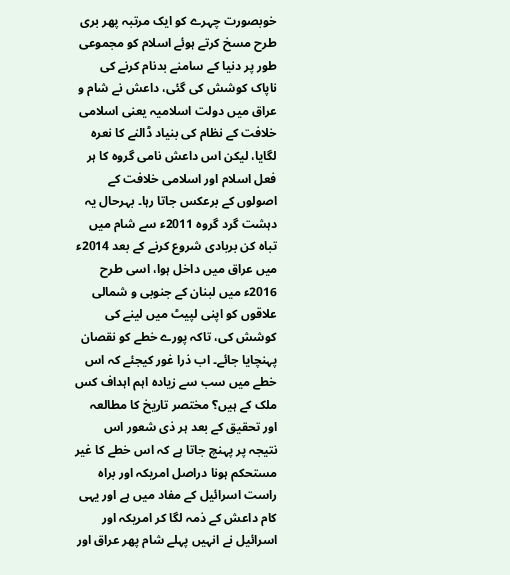خوبصورت چہرے کو ایک مرتبہ پھر بری طرح مسخ کرتے ہوئے اسلام کو مجموعی طور پر دنیا کے سامنے بدنام کرنے کی ناپاک کوشش کی گئی، داعش نے شام و عراق میں دولت اسلامیہ یعنی اسلامی خلافت کے نظام کی بنیاد ڈالنے کا نعرہ لگایا، لیکن اس داعش نامی گروہ کا ہر فعل اسلام اور اسلامی خلافت کے اصولوں کے برعکس جاتا رہا۔ بہرحال یہ دہشت گرد گروہ 2011ء سے شام میں تباہ کن بربادی شروع کرنے کے بعد 2014ء میں عراق میں داخل ہوا، اسی طرح 2016ء میں لبنان کے جنوبی و شمالی علاقوں کو اپنی لپیٹ میں لینے کی کوشش کی، تاکہ پورے خطے کو نقصان پہنچایا جائے۔ اب ذرا غور کیجئے کہ اس خطے میں سب سے زیادہ اہم اہداف کس ملک کے ہیں؟ مختصر تاریخ کا مطالعہ اور تحقیق کے بعد ہر ذی شعور اس نتیجہ پر پہنچ جاتا ہے کہ اس خطے کا غیر مستحکم ہونا دراصل امریکہ اور براہ راست اسرائیل کے مفاد میں ہے اور یہی کام داعش کے ذمہ لگا کر امریکہ اور اسرائیل نے انہیں پہلے شام پھر عراق اور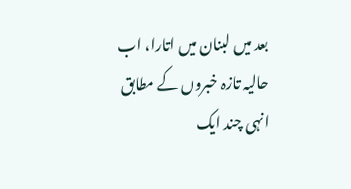بعد میں لبنان میں اتارا، اب حالیہ تازہ خبروں کے مطابق انہی چند ایک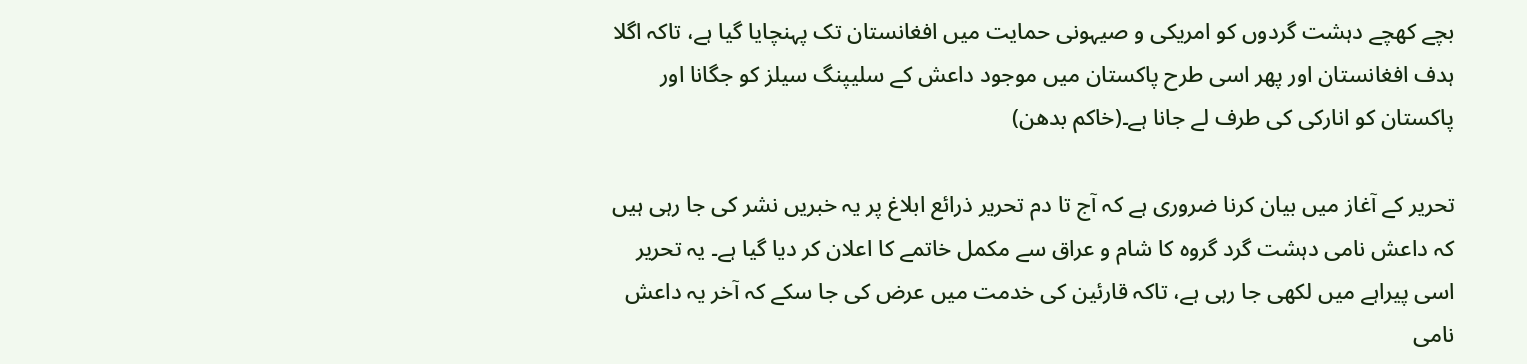بچے کھچے دہشت گردوں کو امریکی و صیہونی حمایت میں افغانستان تک پہنچایا گیا ہے، تاکہ اگلا ہدف افغانستان اور پھر اسی طرح پاکستان میں موجود داعش کے سلیپنگ سیلز کو جگانا اور پاکستان کو انارکی کی طرف لے جانا ہے۔(خاکم بدھن)

تحریر کے آغاز میں بیان کرنا ضروری ہے کہ آج تا دم تحریر ذرائع ابلاغ پر یہ خبریں نشر کی جا رہی ہیں کہ داعش نامی دہشت گرد گروہ کا شام و عراق سے مکمل خاتمے کا اعلان کر دیا گیا ہے۔ یہ تحریر اسی پیراہے میں لکھی جا رہی ہے، تاکہ قارئین کی خدمت میں عرض کی جا سکے کہ آخر یہ داعش نامی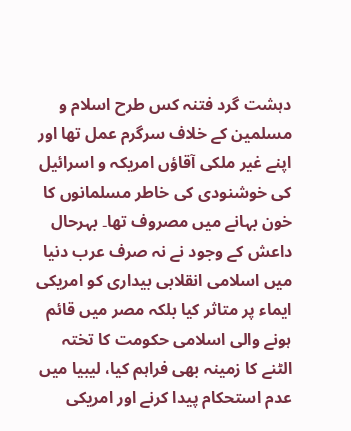دہشت گرد فتنہ کس طرح اسلام و مسلمین کے خلاف سرگرم عمل تھا اور اپنے غیر ملکی آقاؤں امریکہ و اسرائیل کی خوشنودی کی خاطر مسلمانوں کا خون بہانے میں مصروف تھا۔ بہرحال داعش کے وجود نے نہ صرف عرب دنیا میں اسلامی انقلابی بیداری کو امریکی ایماء پر متاثر کیا بلکہ مصر میں قائم ہونے والی اسلامی حکومت کا تختہ الٹنے کا زمینہ بھی فراہم کیا، لیبیا میں عدم استحکام پیدا کرنے اور امریکی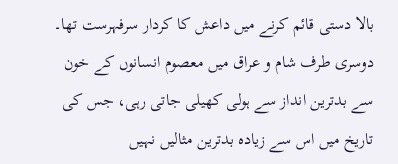بالا دستی قائم کرنے میں داعش کا کردار سرفہرست تھا۔ دوسری طرف شام و عراق میں معصوم انسانوں کے خون سے بدترین انداز سے ہولی کھیلی جاتی رہی، جس کی تاریخ میں اس سے زیادہ بدترین مثالیں نہیں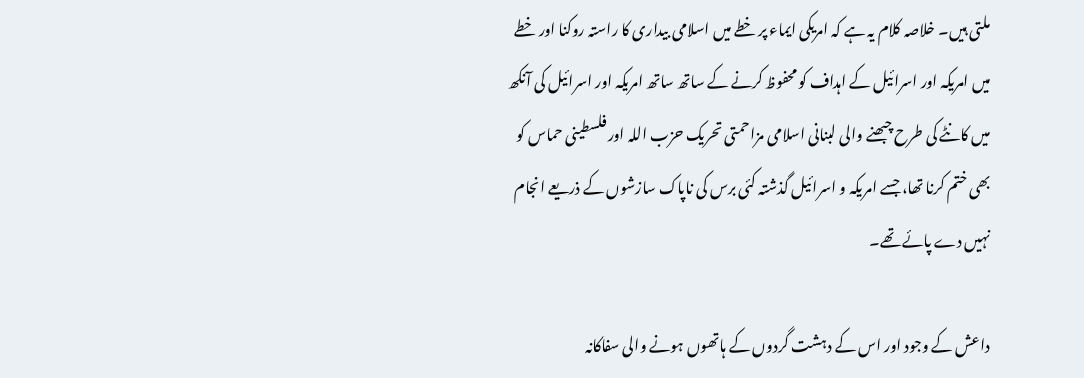ملتی ہیں۔ خلاصہ کلام یہ ہے کہ امریکی ایماء پر خطے میں اسلامی بیداری کا راستہ روکنا اور خطے میں امریکہ اور اسرائیل کے اہداف کو محفوظ کرنے کے ساتھ ساتھ امریکہ اور اسرائیل کی آنکھ میں کانٹے کی طرح چبھنے والی لبنانی اسلامی مزاحمتی تحریک حزب اللہ اور فلسطینی حماس کو بھی ختم کرنا تھا، جسے امریکہ و اسرائیل گذشتہ کئی برس کی ناپاک سازشوں کے ذریعے انجام نہیں دے پائے تھے۔

داعش کے وجود اور اس کے دہشت گردوں کے ہاتھوں ہونے والی سفاکانہ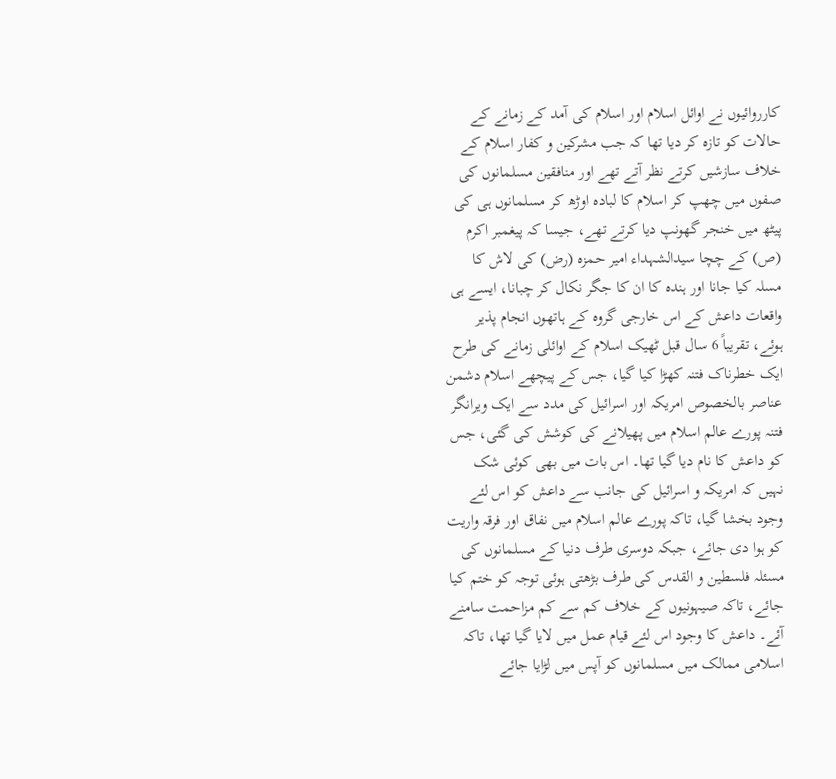کارروائیوں نے اوائل اسلام اور اسلام کی آمد کے زمانے کے حالات کو تازہ کر دیا تھا کہ جب مشرکین و کفار اسلام کے خلاف سازشیں کرتے نظر آتے تھے اور منافقین مسلمانوں کی صفوں میں چھپ کر اسلام کا لبادہ اوڑھ کر مسلمانوں ہی کی پیٹھ میں خنجر گھونپ دیا کرتے تھے، جیسا کہ پیغمبر اکرم (ص) کے چچا سیدالشہداء امیر حمزہ (رض) کی لاش کا مسلہ کیا جانا اور ہندہ کا ان کا جگر نکال کر چبانا، ایسے ہی واقعات داعش کے اس خارجی گروہ کے ہاتھوں انجام پذیر ہوئے، تقریباً 6 سال قبل ٹھیک اسلام کے اوائلی زمانے کی طرح ایک خطرناک فتنہ کھڑا کیا گیا، جس کے پیچھے اسلام دشمن عناصر بالخصوص امریکہ اور اسرائیل کی مدد سے ایک ویرانگر فتنہ پورے عالم اسلام میں پھیلانے کی کوشش کی گئی، جس کو داعش کا نام دیا گیا تھا۔ اس بات میں بھی کوئی شک نہیں کہ امریکہ و اسرائیل کی جانب سے داعش کو اس لئے وجود بخشا گیا، تاکہ پورے عالم اسلام میں نفاق اور فرقہ واریت کو ہوا دی جائے، جبکہ دوسری طرف دنیا کے مسلمانوں کی مسئلہ فلسطین و القدس کی طرف بڑھتی ہوئی توجہ کو ختم کیا جائے، تاکہ صیہونیوں کے خلاف کم سے کم مزاحمت سامنے آئے۔ داعش کا وجود اس لئے قیام عمل میں لایا گیا تھا، تاکہ اسلامی ممالک میں مسلمانوں کو آپس میں لڑایا جائے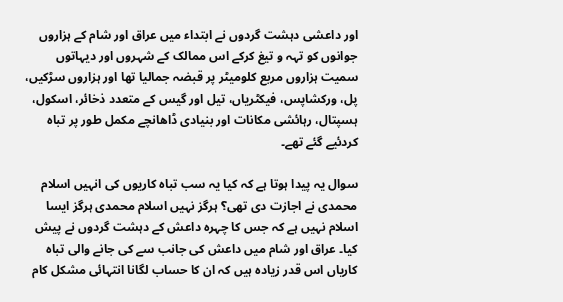اور داعشی دہشت گردوں نے ابتداء میں عراق اور شام کے ہزاروں جوانوں کو تہہ و تیغ کرکے اس ممالک کے شہروں اور دیہاتوں سمیت ہزاروں مربع کلومیٹر پر قبضہ جمالیا تھا اور ہزاروں سڑکیں، پل، ورکشاپس، فیکٹریاں، تیل اور گیس کے متعدد ذخائر، اسکول، ہسپتال، رہائشی مکانات اور بنیادی ڈاھانچے مکمل طور پر تباہ کردئیے گئے تھے۔

سوال یہ پیدا ہوتا ہے کہ کیا یہ سب تباہ کاریوں کی انہیں اسلام محمدی نے اجازت دی تھی؟ ہرگز نہیں اسلام محمدی ہرگز ایسا اسلام نہیں ہے کہ جس کا چہرہ داعش کے دہشت گردوں نے پیش کیا۔ عراق اور شام میں داعش کی جانب سے کی جانے والی تباہ کاریاں اس قدر زیادہ ہیں کہ ان کا حساب لگانا انتہائی مشکل کام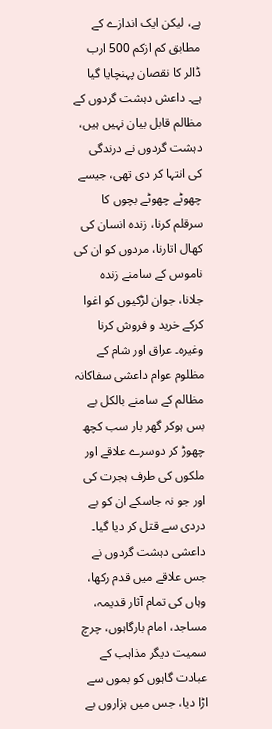ہے، لیکن ایک اندازے کے مطابق کم ازکم 500 ارب ڈالر کا نقصان پہنچایا گیا ہے۔ داعش دہشت گردوں کے مظالم قابل بیان نہیں ہیں، دہشت گردوں نے درندگی کی انتہا کر دی تھی، جیسے چھوٹے چھوٹے بچوں کا سرقلم کرنا، زندہ انسان کی کھال اتارنا، مردوں کو ان کی ناموس کے سامنے زندہ جلانا، جوان لڑکیوں کو اغوا کرکے خرید و فروش کرنا وغیرہ۔ عراق اور شام کے مظلوم عوام داعشی سفاکانہ مظالم کے سامنے بالکل بے بس ہوکر گھر بار سب کچھ چھوڑ کر دوسرے علاقے اور ملکوں کی طرف ہجرت کی اور جو نہ جاسکے ان کو بے دردی سے قتل کر دیا گیا۔ داعشی دہشت گردوں نے جس علاقے میں قدم رکھا، وہاں کی تمام آثار قدیمہ، مساجد، امام بارگاہوں، چرچ سمیت دیگر مذاہب کے عبادت گاہوں کو بموں سے اڑا دیا، جس میں ہزاروں بے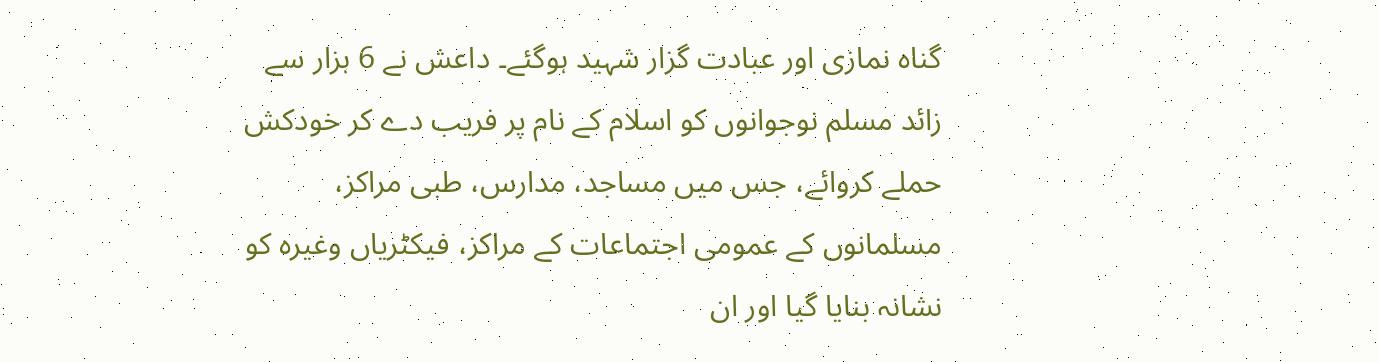گناہ نمازی اور عبادت گزار شہید ہوگئے۔ داعش نے 6 ہزار سے زائد مسلم نوجوانوں کو اسلام کے نام پر فریب دے کر خودکش حملے کروائے، جس میں مساجد، مدارس، طبی مراکز، مسلمانوں کے عمومی اجتماعات کے مراکز، فیکٹریاں وغیرہ کو نشانہ بنایا گیا اور ان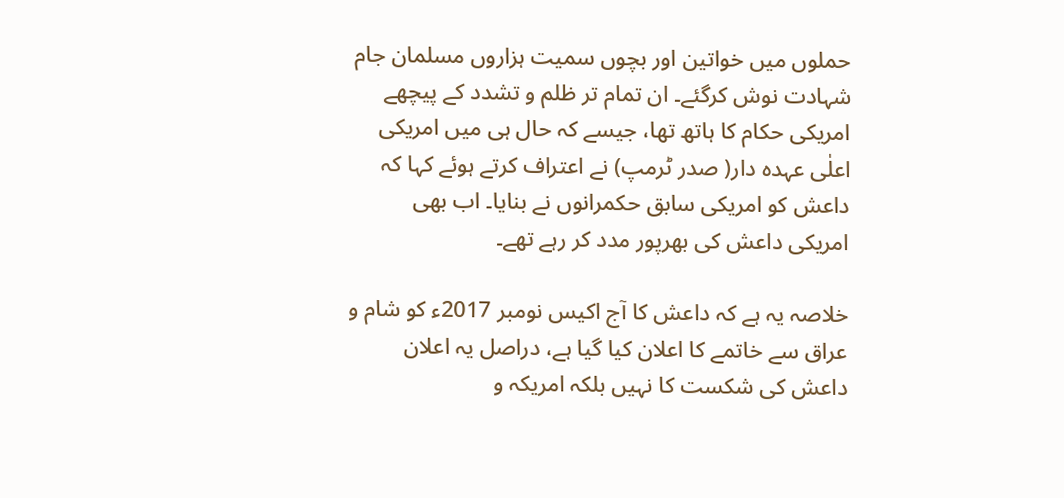حملوں میں خواتین اور بچوں سمیت ہزاروں مسلمان جام شہادت نوش کرگئے۔ ان تمام تر ظلم و تشدد کے پیچھے امریکی حکام کا ہاتھ تھا، جیسے کہ حال ہی میں امریکی اعلٰی عہدہ دار( صدر ٹرمپ) نے اعتراف کرتے ہوئے کہا کہ داعش کو امریکی سابق حکمرانوں نے بنایا۔ اب بھی امریکی داعش کی بھرپور مدد کر رہے تھے۔

خلاصہ یہ ہے کہ داعش کا آج اکیس نومبر 2017ء کو شام و عراق سے خاتمے کا اعلان کیا گیا ہے، دراصل یہ اعلان داعش کی شکست کا نہیں بلکہ امریکہ و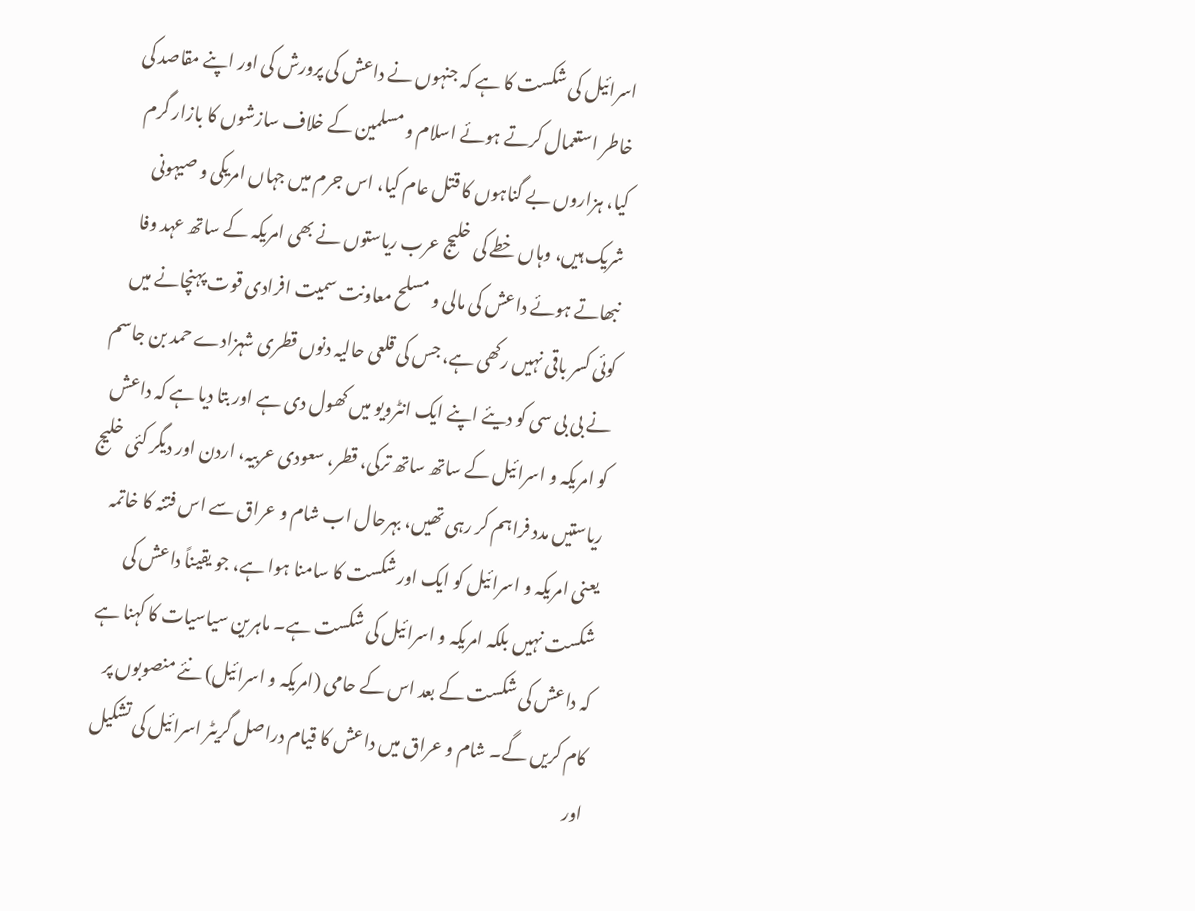اسرائیل کی شکست کا ہے کہ جنہوں نے داعش کی پرورش کی اور اپنے مقاصد کی خاطر استعمال کرتے ہوئے اسلام و مسلمین کے خلاف سازشوں کا بازار گرم کیا، ہزاروں بے گناہوں کا قتل عام کیا، اس جرم میں جہاں امریکی و صیہونی شریک ہیں، وہاں خطے کی خلیج عرب ریاستوں نے بھی امریکہ کے ساتھ عہد وفا نبھاتے ہوئے داعش کی مالی و مسلح معاونت سمیت افرادی قوت پہنچانے میں کوئی کسر باقی نہیں رکھی ہے، جس کی قلعی حالیہ دنوں قطری شہزادے حمد بن جاسم نے بی بی سی کو دیئے اپنے ایک انٹرویو میں کھول دی ہے اور بتا دیا ہے کہ داعش کو امریکہ و اسرائیل کے ساتھ ساتھ ترکی، قطر، سعودی عربیہ، اردن اور دیگر کئی خلیج ریاستیں مدد فراہم کر رہی تھیں، بہرحال اب شام و عراق سے اس فتنہ کا خاتمہ یعنی امریکہ و اسرائیل کو ایک اور شکست کا سامنا ہوا ہے، جو یقیناً داعش کی شکست نہیں بلکہ امریکہ و اسرائیل کی شکست ہے۔ ماہرین سیاسیات کا کہنا ہے کہ داعش کی شکست کے بعد اس کے حامی (امریکہ و اسرائیل) نئے منصوبوں پر کام کریں گے۔ شام و عراق میں داعش کا قیام دراصل گریٹر اسرائیل کی تشکیل اور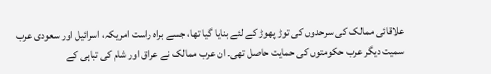علاقائی ممالک کی سرحدوں کی توڑ پھوڑ کے لئے بنایا گیا تھا، جسے براہ راست امریکہ، اسرائیل اور سعودی عرب سمیت دیگر عرب حکومتوں کی حمایت حاصل تھی۔ ان عرب ممالک نے عراق اور شام کی تباہی کے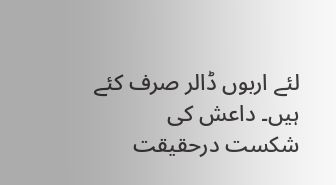لئے اربوں ڈالر صرف کئے ہیں۔ داعش کی شکست درحقیقت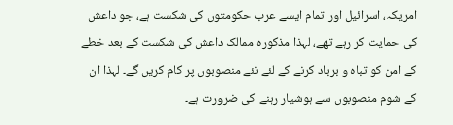امریکہ، اسرائیل اور تمام ایسے عرب حکومتوں کی شکست ہے، جو داعش کی حمایت کر رہے تھے، لہذا مذکورہ ممالک داعش کی شکست کے بعد خطے کے امن کو تباہ و برباد کرنے کے لئے نئے منصوبوں پر کام کریں گے۔ لہذا ان کے شوم منصوبوں سے ہوشیار رہنے کی ضرورت ہے۔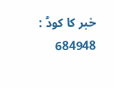خبر کا کوڈ : 684948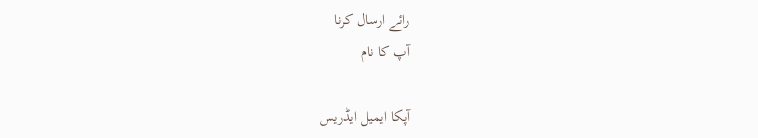رائے ارسال کرنا
آپ کا نام

آپکا ایمیل ایڈریس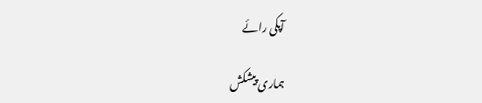آپکی رائے

ہماری پیشکش